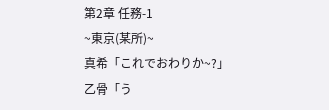第2章 任務-1
~東京(某所)~
真希「これでおわりか~?」
乙骨「う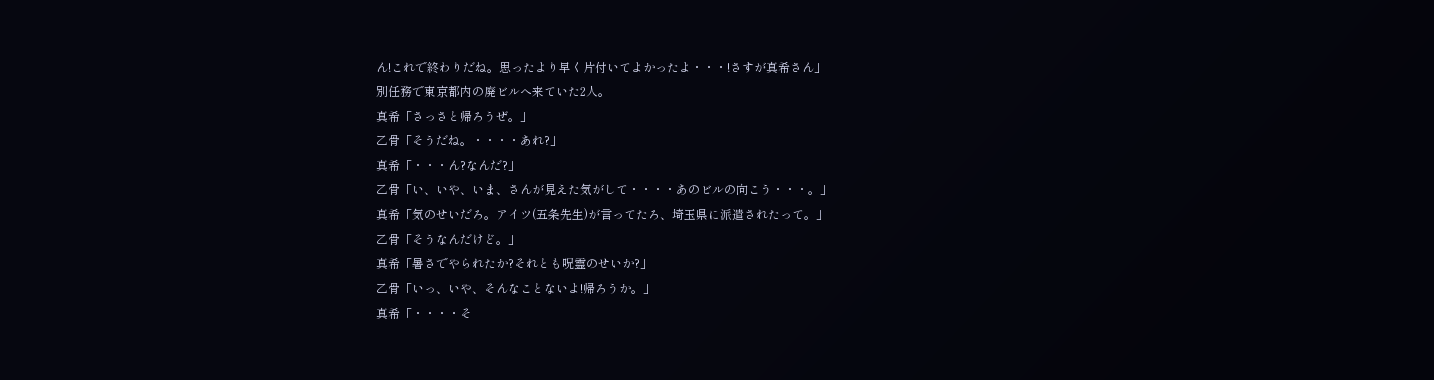ん!これで終わりだね。思ったより早く片付いてよかったよ・・・!さすが真希さん」
別任務で東京都内の廃ビルへ来ていた2人。
真希「さっさと帰ろうぜ。」
乙骨「そうだね。・・・・あれ?」
真希「・・・ん?なんだ?」
乙骨「い、いや、いま、さんが見えた気がして・・・・あのビルの向こう・・・。」
真希「気のせいだろ。アイツ(五条先生)が言ってたろ、埼玉県に派遣されたって。」
乙骨「そうなんだけど。」
真希「暑さでやられたか?それとも呪霊のせいか?」
乙骨「いっ、いや、そんなことないよ!帰ろうか。」
真希「・・・・そ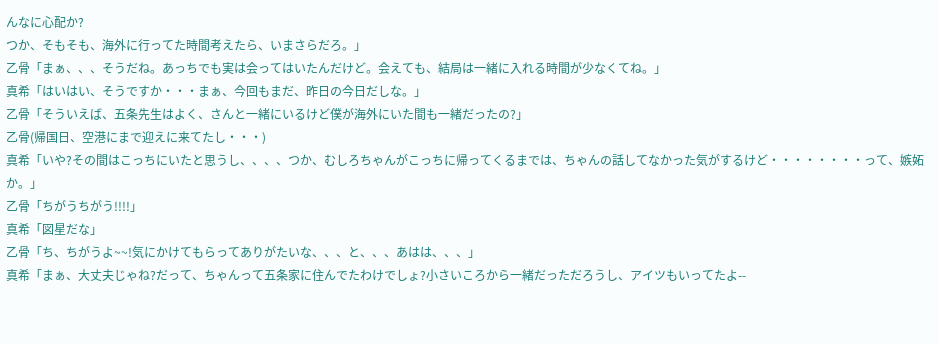んなに心配か?
つか、そもそも、海外に行ってた時間考えたら、いまさらだろ。」
乙骨「まぁ、、、そうだね。あっちでも実は会ってはいたんだけど。会えても、結局は一緒に入れる時間が少なくてね。」
真希「はいはい、そうですか・・・まぁ、今回もまだ、昨日の今日だしな。」
乙骨「そういえば、五条先生はよく、さんと一緒にいるけど僕が海外にいた間も一緒だったの?」
乙骨(帰国日、空港にまで迎えに来てたし・・・)
真希「いや?その間はこっちにいたと思うし、、、、つか、むしろちゃんがこっちに帰ってくるまでは、ちゃんの話してなかった気がするけど・・・・・・・・って、嫉妬か。」
乙骨「ちがうちがう!!!!」
真希「図星だな」
乙骨「ち、ちがうよ~~!気にかけてもらってありがたいな、、、と、、、あはは、、、」
真希「まぁ、大丈夫じゃね?だって、ちゃんって五条家に住んでたわけでしょ?小さいころから一緒だっただろうし、アイツもいってたよ--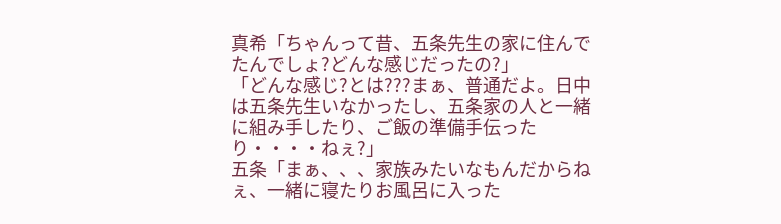真希「ちゃんって昔、五条先生の家に住んでたんでしょ?どんな感じだったの?」
「どんな感じ?とは???まぁ、普通だよ。日中は五条先生いなかったし、五条家の人と一緒に組み手したり、ご飯の準備手伝ったり・・・・ねぇ?」
五条「まぁ、、、家族みたいなもんだからねぇ、一緒に寝たりお風呂に入った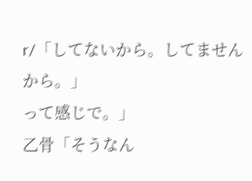r/「してないから。してませんから。」
って感じで。」
乙骨「そうなん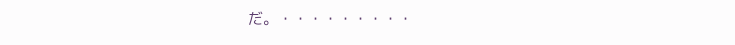だ。・・・・・・・・・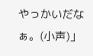やっかいだなぁ。(小声)」